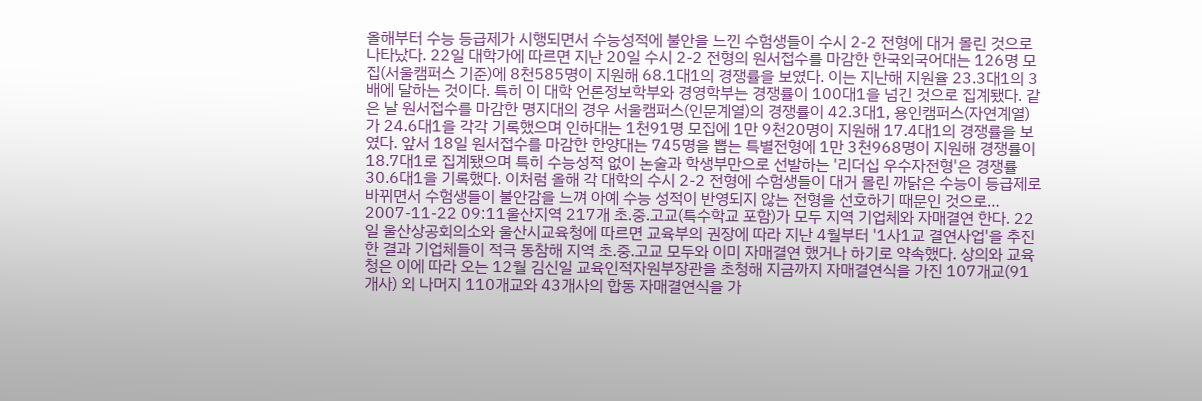올해부터 수능 등급제가 시행되면서 수능성적에 불안을 느낀 수험생들이 수시 2-2 전형에 대거 몰린 것으로 나타났다. 22일 대학가에 따르면 지난 20일 수시 2-2 전형의 원서접수를 마감한 한국외국어대는 126명 모집(서울캠퍼스 기준)에 8천585명이 지원해 68.1대1의 경쟁률을 보였다. 이는 지난해 지원율 23.3대1의 3배에 달하는 것이다. 특히 이 대학 언론정보학부와 경영학부는 경쟁률이 100대1을 넘긴 것으로 집계됐다. 같은 날 원서접수를 마감한 명지대의 경우 서울캠퍼스(인문계열)의 경쟁률이 42.3대1, 용인캠퍼스(자연계열)가 24.6대1을 각각 기록했으며 인하대는 1천91명 모집에 1만 9천20명이 지원해 17.4대1의 경쟁률을 보였다. 앞서 18일 원서접수를 마감한 한양대는 745명을 뽑는 특별전형에 1만 3천968명이 지원해 경쟁률이 18.7대1로 집계됐으며 특히 수능성적 없이 논술과 학생부만으로 선발하는 '리더십 우수자전형'은 경쟁률 30.6대1을 기록했다. 이처럼 올해 각 대학의 수시 2-2 전형에 수험생들이 대거 몰린 까닭은 수능이 등급제로 바뀌면서 수험생들이 불안감을 느껴 아예 수능 성적이 반영되지 않는 전형을 선호하기 때문인 것으로…
2007-11-22 09:11울산지역 217개 초.중.고교(특수학교 포함)가 모두 지역 기업체와 자매결연 한다. 22일 울산상공회의소와 울산시교육청에 따르면 교육부의 권장에 따라 지난 4월부터 '1사1교 결연사업'을 추진한 결과 기업체들이 적극 동참해 지역 초.중.고교 모두와 이미 자매결연 했거나 하기로 약속했다. 상의와 교육청은 이에 따라 오는 12월 김신일 교육인적자원부장관을 초청해 지금까지 자매결연식을 가진 107개교(91개사) 외 나머지 110개교와 43개사의 합동 자매결연식을 가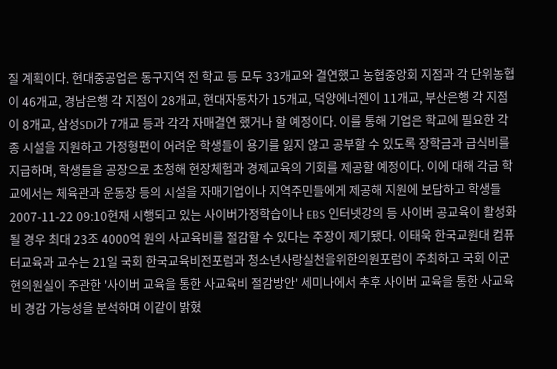질 계획이다. 현대중공업은 동구지역 전 학교 등 모두 33개교와 결연했고 농협중앙회 지점과 각 단위농협이 46개교, 경남은행 각 지점이 28개교, 현대자동차가 15개교, 덕양에너젠이 11개교, 부산은행 각 지점이 8개교, 삼성SDI가 7개교 등과 각각 자매결연 했거나 할 예정이다. 이를 통해 기업은 학교에 필요한 각종 시설을 지원하고 가정형편이 어려운 학생들이 용기를 잃지 않고 공부할 수 있도록 장학금과 급식비를 지급하며, 학생들을 공장으로 초청해 현장체험과 경제교육의 기회를 제공할 예정이다. 이에 대해 각급 학교에서는 체육관과 운동장 등의 시설을 자매기업이나 지역주민들에게 제공해 지원에 보답하고 학생들
2007-11-22 09:10현재 시행되고 있는 사이버가정학습이나 EBS 인터넷강의 등 사이버 공교육이 활성화 될 경우 최대 23조 4000억 원의 사교육비를 절감할 수 있다는 주장이 제기됐다. 이태욱 한국교원대 컴퓨터교육과 교수는 21일 국회 한국교육비전포럼과 청소년사랑실천을위한의원포럼이 주최하고 국회 이군현의원실이 주관한 '사이버 교육을 통한 사교육비 절감방안' 세미나에서 추후 사이버 교육을 통한 사교육비 경감 가능성을 분석하며 이같이 밝혔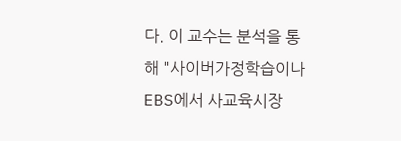다. 이 교수는 분석을 통해 "사이버가정학습이나 EBS에서 사교육시장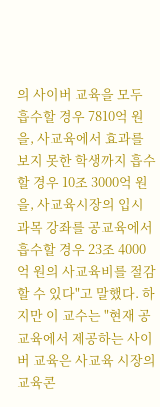의 사이버 교육을 모두 흡수할 경우 7810억 원을, 사교육에서 효과를 보지 못한 학생까지 흡수할 경우 10조 3000억 원을, 사교육시장의 입시과목 강좌를 공교육에서 흡수할 경우 23조 4000억 원의 사교육비를 절감할 수 있다"고 말했다. 하지만 이 교수는 "현재 공교육에서 제공하는 사이버 교육은 사교육 시장의 교육콘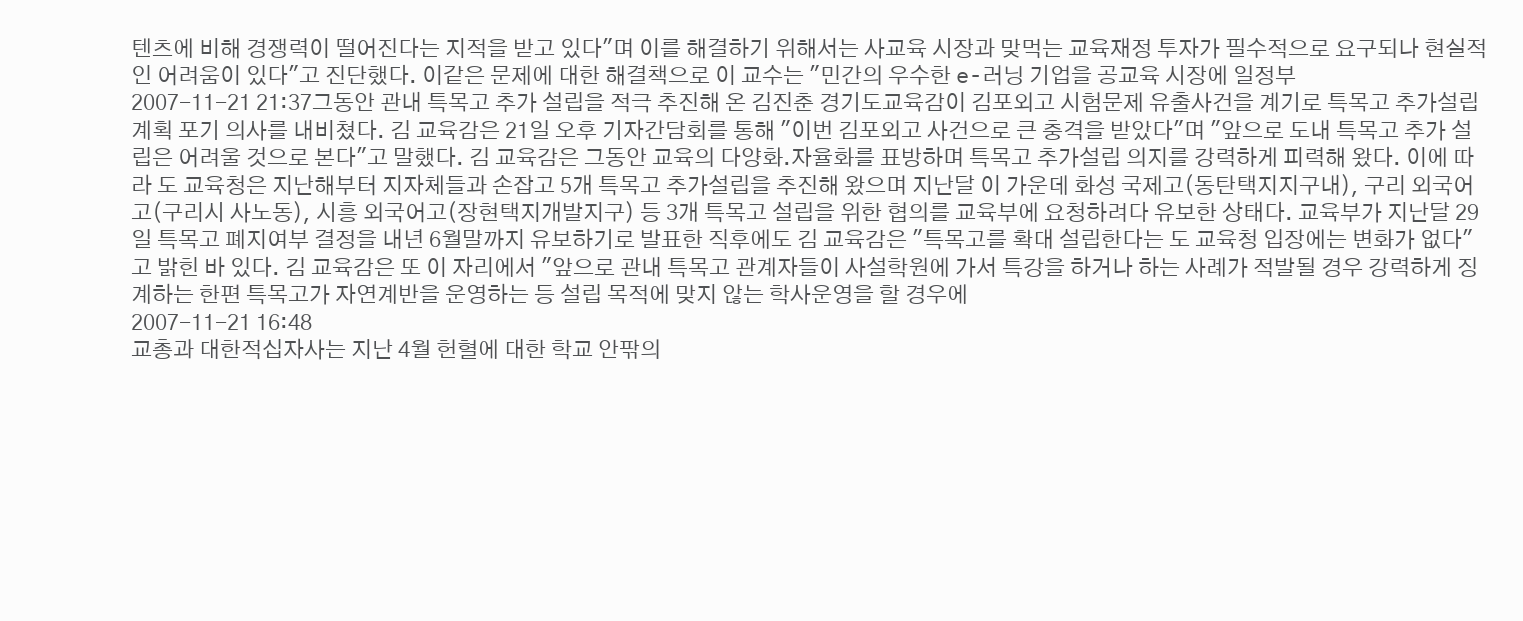텐츠에 비해 경쟁력이 떨어진다는 지적을 받고 있다"며 이를 해결하기 위해서는 사교육 시장과 맞먹는 교육재정 투자가 필수적으로 요구되나 현실적인 어려움이 있다"고 진단했다. 이같은 문제에 대한 해결책으로 이 교수는 "민간의 우수한 e-러닝 기업을 공교육 시장에 일정부
2007-11-21 21:37그동안 관내 특목고 추가 설립을 적극 추진해 온 김진춘 경기도교육감이 김포외고 시험문제 유출사건을 계기로 특목고 추가설립 계획 포기 의사를 내비쳤다. 김 교육감은 21일 오후 기자간담회를 통해 "이번 김포외고 사건으로 큰 충격을 받았다"며 "앞으로 도내 특목고 추가 설립은 어려울 것으로 본다"고 말했다. 김 교육감은 그동안 교육의 다양화.자율화를 표방하며 특목고 추가설립 의지를 강력하게 피력해 왔다. 이에 따라 도 교육청은 지난해부터 지자체들과 손잡고 5개 특목고 추가설립을 추진해 왔으며 지난달 이 가운데 화성 국제고(동탄택지지구내), 구리 외국어고(구리시 사노동), 시흥 외국어고(장현택지개발지구) 등 3개 특목고 설립을 위한 협의를 교육부에 요청하려다 유보한 상태다. 교육부가 지난달 29일 특목고 폐지여부 결정을 내년 6월말까지 유보하기로 발표한 직후에도 김 교육감은 "특목고를 확대 설립한다는 도 교육청 입장에는 변화가 없다"고 밝힌 바 있다. 김 교육감은 또 이 자리에서 "앞으로 관내 특목고 관계자들이 사설학원에 가서 특강을 하거나 하는 사례가 적발될 경우 강력하게 징계하는 한편 특목고가 자연계반을 운영하는 등 설립 목적에 맞지 않는 학사운영을 할 경우에
2007-11-21 16:48
교총과 대한적십자사는 지난 4월 헌혈에 대한 학교 안팎의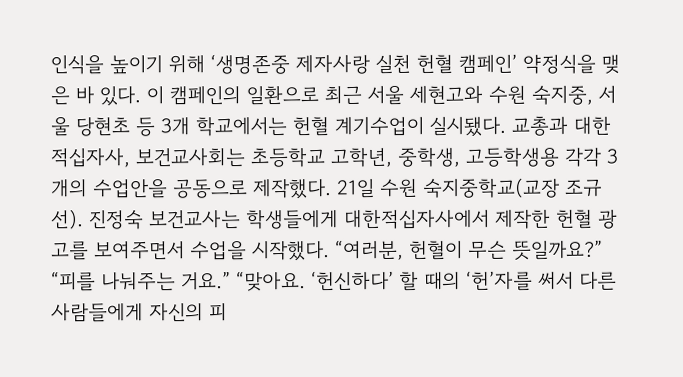인식을 높이기 위해 ‘생명존중 제자사랑 실천 헌혈 캠페인’ 약정식을 맺은 바 있다. 이 캠페인의 일환으로 최근 서울 세현고와 수원 숙지중, 서울 당현초 등 3개 학교에서는 헌혈 계기수업이 실시됐다. 교총과 대한적십자사, 보건교사회는 초등학교 고학년, 중학생, 고등학생용 각각 3개의 수업안을 공동으로 제작했다. 21일 수원 숙지중학교(교장 조규선). 진정숙 보건교사는 학생들에게 대한적십자사에서 제작한 헌혈 광고를 보여주면서 수업을 시작했다. “여러분, 헌혈이 무슨 뜻일까요?” “피를 나눠주는 거요.” “맞아요. ‘헌신하다’ 할 때의 ‘헌’자를 써서 다른 사람들에게 자신의 피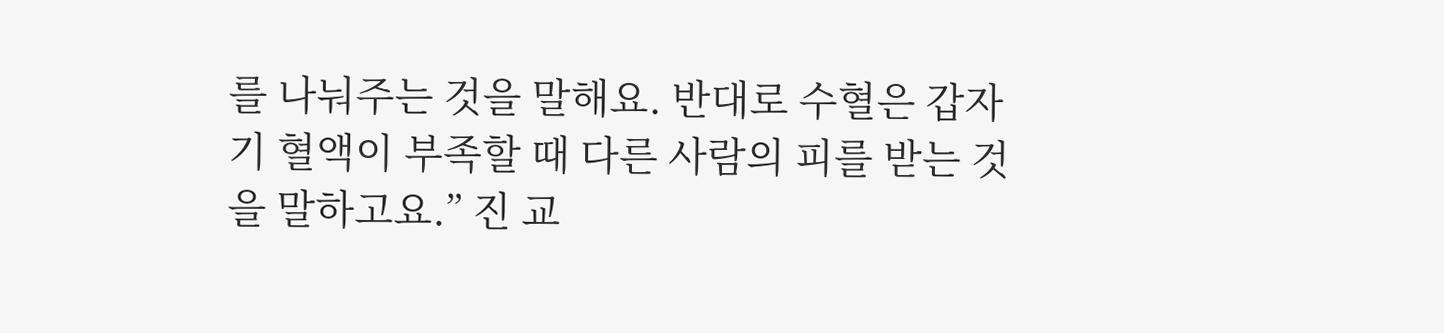를 나눠주는 것을 말해요. 반대로 수혈은 갑자기 혈액이 부족할 때 다른 사람의 피를 받는 것을 말하고요.” 진 교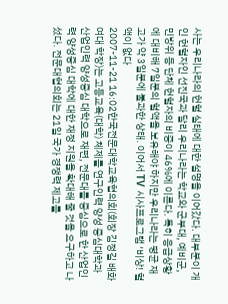사는 우리나라의 헌혈 실태에 대한 설명을 이어갔다. 대부분이 개인 헌혈자인 선진국과 달리 우리나라는 학교와 군부대, 예비군, 민방위 등 단체 헌혈자의 비중이 46%에 이른다. 특히 응급상황에 대비해 7일분의 혈액을 보유해야 하지만 우리나라는 평균 재고가 약 3일분에 불과한 상태. 이어서 TV 시사프로그램 ‘비상! 혈액이 없다
2007-11-21 16:02한국전문대학교육협의회(회장 김정길 배화여대 학장)는 고등교육(대학) 체제를 연구인력 양성 중심대학과 산업인력 양성중심 대학으로 재편, 전문대를 중심으로 한 산업인력 양성중심 대학에 대한 재정 지원을 확대해 줄 것을 요구하고 나섰다. 전문대협의회는 21일 국가 경쟁력 제고를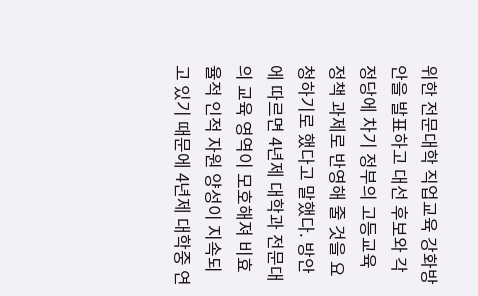위한 전문대학 직업교육 강화방안을 발표하고 대선 후보와 각 정당에 차기 정부의 고등교육 정책 과제로 반영해 줄 것을 요청하기로 했다고 말했다. 방안에 따르면 4년제 대학과 전문대의 교육 영역이 모호해져 비효율적 인적 자원 양성이 지속되고 있기 때문에 4년제 대학중 연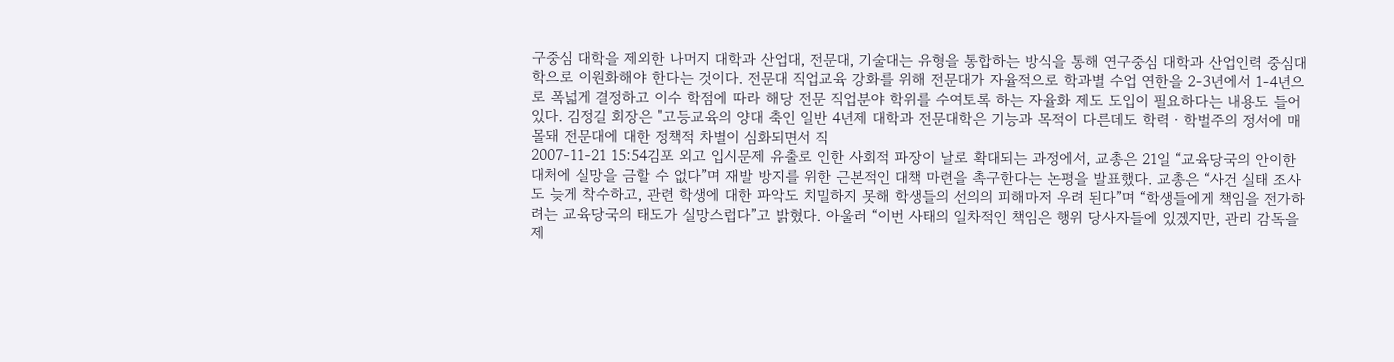구중심 대학을 제외한 나머지 대학과 산업대, 전문대, 기술대는 유형을 통합하는 방식을 통해 연구중심 대학과 산업인력 중심대학으로 이원화해야 한다는 것이다. 전문대 직업교육 강화를 위해 전문대가 자율적으로 학과별 수업 연한을 2-3년에서 1-4년으로 폭넓게 결정하고 이수 학점에 따라 해당 전문 직업분야 학위를 수여토록 하는 자율화 제도 도입이 필요하다는 내용도 들어있다. 김정길 회장은 "고등교육의 양대 축인 일반 4년제 대학과 전문대학은 기능과 목적이 다른데도 학력ㆍ학벌주의 정서에 매몰돼 전문대에 대한 정책적 차별이 심화되면서 직
2007-11-21 15:54김포 외고 입시문제 유출로 인한 사회적 파장이 날로 확대되는 과정에서, 교총은 21일 “교육당국의 안이한 대처에 실망을 금할 수 없다”며 재발 방지를 위한 근본적인 대책 마련을 촉구한다는 논평을 발표했다. 교총은 “사건 실태 조사도 늦게 착수하고, 관련 학생에 대한 파악도 치밀하지 못해 학생들의 선의의 피해마저 우려 된다”며 “학생들에게 책임을 전가하려는 교육당국의 태도가 실망스럽다”고 밝혔다. 아울러 “이번 사태의 일차적인 책임은 행위 당사자들에 있겠지만, 관리 감독을 제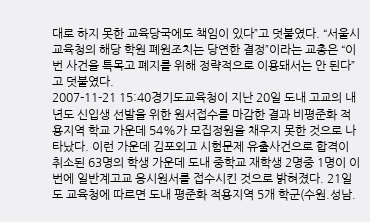대로 하지 못한 교육당국에도 책임이 있다”고 덧붙였다. “서울시교육청의 해당 학원 폐원조치는 당연한 결정”이라는 교총은 “이번 사건을 특목고 폐지를 위해 정략적으로 이용돼서는 안 된다”고 덧붙였다.
2007-11-21 15:40경기도교육청이 지난 20일 도내 고교의 내년도 신입생 선발을 위한 원서접수를 마감한 결과 비평준화 적용지역 학교 가운데 54%가 모집정원을 채우지 못한 것으로 나타났다. 이런 가운데 김포외고 시험문제 유출사건으로 합격이 취소된 63명의 학생 가운데 도내 중학교 재학생 2명중 1명이 이번에 일반계고교 응시원서를 접수시킨 것으로 밝혀졌다. 21일 도 교육청에 따르면 도내 평준화 적용지역 5개 학군(수원.성남.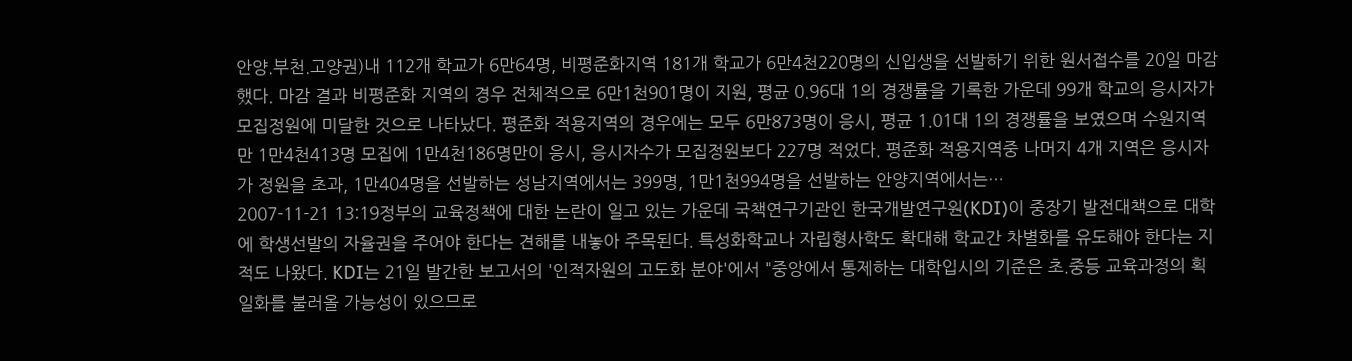안양.부천.고양권)내 112개 학교가 6만64명, 비평준화지역 181개 학교가 6만4천220명의 신입생을 선발하기 위한 원서접수를 20일 마감했다. 마감 결과 비평준화 지역의 경우 전체적으로 6만1천901명이 지원, 평균 0.96대 1의 경쟁률을 기록한 가운데 99개 학교의 응시자가 모집정원에 미달한 것으로 나타났다. 평준화 적용지역의 경우에는 모두 6만873명이 응시, 평균 1.01대 1의 경쟁률을 보였으며 수원지역만 1만4천413명 모집에 1만4천186명만이 응시, 응시자수가 모집정원보다 227명 적었다. 평준화 적용지역중 나머지 4개 지역은 응시자가 정원을 초과, 1만404명을 선발하는 성남지역에서는 399명, 1만1천994명을 선발하는 안양지역에서는…
2007-11-21 13:19정부의 교육정책에 대한 논란이 일고 있는 가운데 국책연구기관인 한국개발연구원(KDI)이 중장기 발전대책으로 대학에 학생선발의 자율권을 주어야 한다는 견해를 내놓아 주목된다. 특성화학교나 자립형사학도 확대해 학교간 차별화를 유도해야 한다는 지적도 나왔다. KDI는 21일 발간한 보고서의 '인적자원의 고도화 분야'에서 "중앙에서 통제하는 대학입시의 기준은 초.중등 교육과정의 획일화를 불러올 가능성이 있으므로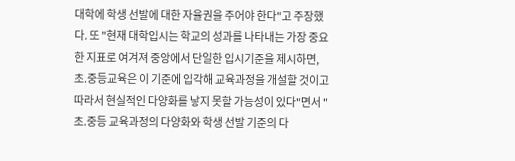대학에 학생 선발에 대한 자율권을 주어야 한다"고 주장했다. 또 "현재 대학입시는 학교의 성과를 나타내는 가장 중요한 지표로 여겨져 중앙에서 단일한 입시기준을 제시하면, 초.중등교육은 이 기준에 입각해 교육과정을 개설할 것이고 따라서 현실적인 다양화를 낳지 못할 가능성이 있다"면서 "초.중등 교육과정의 다양화와 학생 선발 기준의 다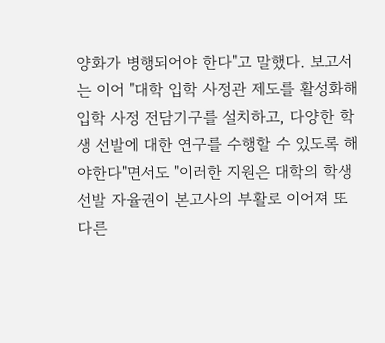양화가 병행되어야 한다"고 말했다. 보고서는 이어 "대학 입학 사정관 제도를 활성화해 입학 사정 전담기구를 설치하고, 다양한 학생 선발에 대한 연구를 수행할 수 있도록 해야한다"면서도 "이러한 지원은 대학의 학생 선발 자율권이 본고사의 부활로 이어져 또 다른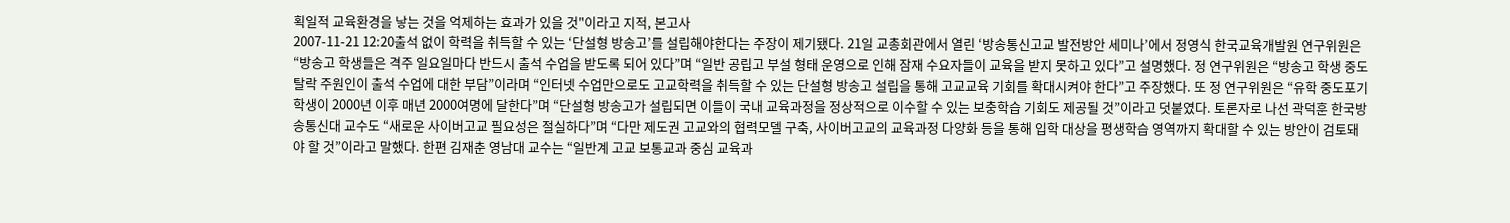획일적 교육환경을 낳는 것을 억제하는 효과가 있을 것"이라고 지적, 본고사
2007-11-21 12:20출석 없이 학력을 취득할 수 있는 ‘단설형 방송고’를 설립해야한다는 주장이 제기됐다. 21일 교총회관에서 열린 ‘방송통신고교 발전방안 세미나’에서 정영식 한국교육개발원 연구위원은 “방송고 학생들은 격주 일요일마다 반드시 출석 수업을 받도록 되어 있다”며 “일반 공립고 부설 형태 운영으로 인해 잠재 수요자들이 교육을 받지 못하고 있다”고 설명했다. 정 연구위원은 “방송고 학생 중도탈락 주원인이 출석 수업에 대한 부담”이라며 “인터넷 수업만으로도 고교학력을 취득할 수 있는 단설형 방송고 설립을 통해 고교교육 기회를 확대시켜야 한다”고 주장했다. 또 정 연구위원은 “유학 중도포기 학생이 2000년 이후 매년 2000여명에 달한다”며 “단설형 방송고가 설립되면 이들이 국내 교육과정을 정상적으로 이수할 수 있는 보충학습 기회도 제공될 것”이라고 덧붙였다. 토론자로 나선 곽덕훈 한국방송통신대 교수도 “새로운 사이버고교 필요성은 절실하다”며 “다만 제도권 고교와의 협력모델 구축, 사이버고교의 교육과정 다양화 등을 통해 입학 대상을 평생학습 영역까지 확대할 수 있는 방안이 검토돼야 할 것”이라고 말했다. 한편 김재춘 영남대 교수는 “일반계 고교 보통교과 중심 교육과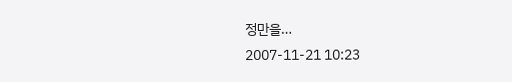정만을…
2007-11-21 10:23